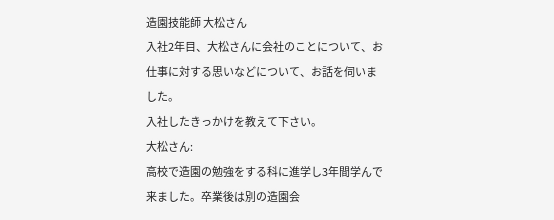造園技能師 大松さん
入社2年目、大松さんに会社のことについて、お仕事に対する思いなどについて、お話を伺いました。
入社したきっかけを教えて下さい。
大松さん:
高校で造園の勉強をする科に進学し3年間学んで来ました。卒業後は別の造園会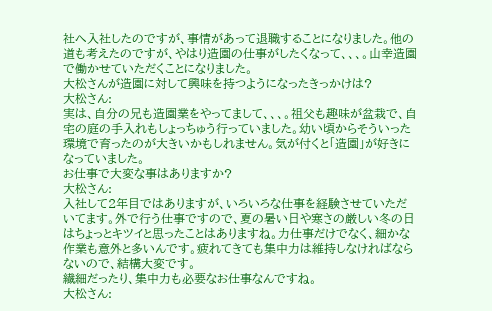社へ入社したのですが、事情があって退職することになりました。他の道も考えたのですが、やはり造園の仕事がしたくなって、、、。山幸造園で働かせていただくことになりました。
大松さんが造園に対して興味を持つようになったきっかけは?
大松さん:
実は、自分の兄も造園業をやってまして、、、。祖父も趣味が盆栽で、自宅の庭の手入れもしょっちゅう行っていました。幼い頃からそういった環境で育ったのが大きいかもしれません。気が付くと「造園」が好きになっていました。
お仕事で大変な事はありますか?
大松さん:
入社して2年目ではありますが、いろいろな仕事を経験させていただいてます。外で行う仕事ですので、夏の暑い日や寒さの厳しい冬の日はちょっとキツイと思ったことはありますね。力仕事だけでなく、細かな作業も意外と多いんです。疲れてきても集中力は維持しなければならないので、結構大変です。
繊細だったり、集中力も必要なお仕事なんですね。
大松さん: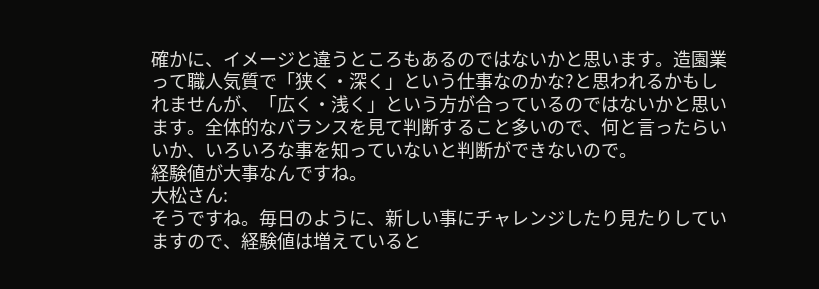確かに、イメージと違うところもあるのではないかと思います。造園業って職人気質で「狭く・深く」という仕事なのかな?と思われるかもしれませんが、「広く・浅く」という方が合っているのではないかと思います。全体的なバランスを見て判断すること多いので、何と言ったらいいか、いろいろな事を知っていないと判断ができないので。
経験値が大事なんですね。
大松さん:
そうですね。毎日のように、新しい事にチャレンジしたり見たりしていますので、経験値は増えていると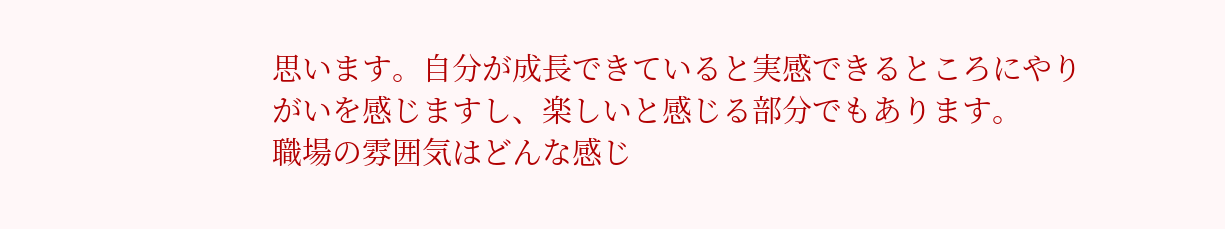思います。自分が成長できていると実感できるところにやりがいを感じますし、楽しいと感じる部分でもあります。
職場の雰囲気はどんな感じ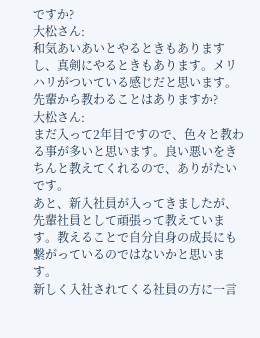ですか?
大松さん:
和気あいあいとやるときもありますし、真剣にやるときもあります。メリハリがついている感じだと思います。
先輩から教わることはありますか?
大松さん:
まだ入って2年目ですので、色々と教わる事が多いと思います。良い悪いをきちんと教えてくれるので、ありがたいです。
あと、新入社員が入ってきましたが、先輩社員として頑張って教えています。教えることで自分自身の成長にも繋がっているのではないかと思います。
新しく入社されてくる社員の方に一言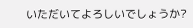いただいてよろしいでしょうか?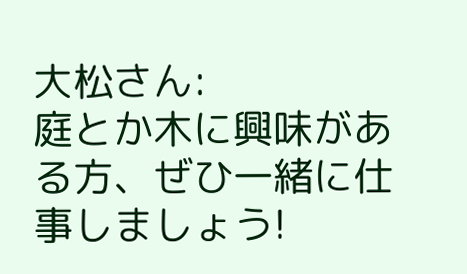大松さん:
庭とか木に興味がある方、ぜひ一緒に仕事しましょう!